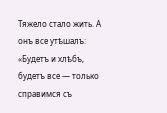Тяжело стало жить. А онъ все утѣшалъ: «Будетъ и хлѣбъ, будетъ все — только справимся съ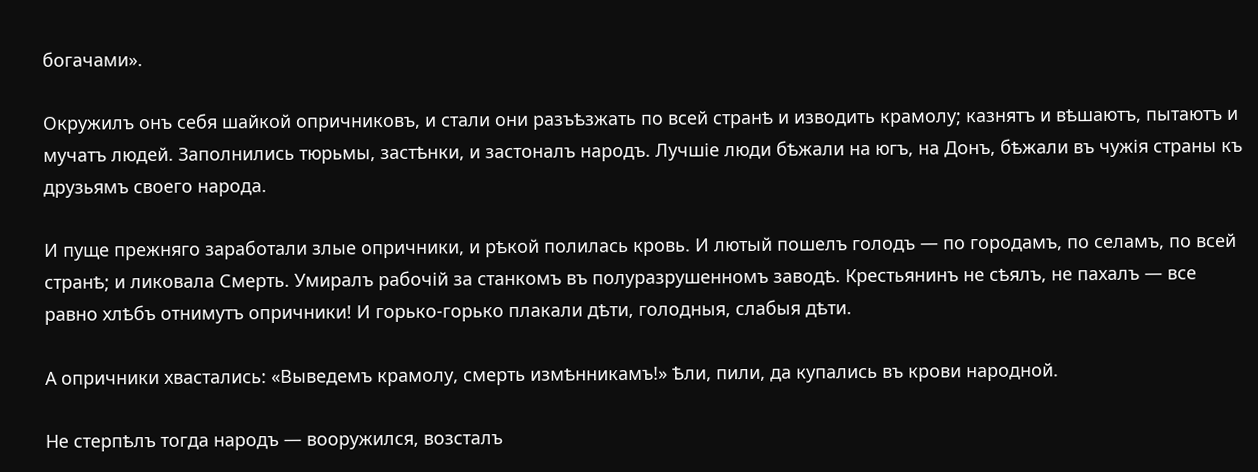богачами».

Окружилъ онъ себя шайкой опричниковъ, и стали они разъѣзжать по всей странѣ и изводить крамолу; казнятъ и вѣшаютъ, пытаютъ и мучатъ людей. Заполнились тюрьмы, застѣнки, и застоналъ народъ. Лучшіе люди бѣжали на югъ, на Донъ, бѣжали въ чужія страны къ друзьямъ своего народа.

И пуще прежняго заработали злые опричники, и рѣкой полилась кровь. И лютый пошелъ голодъ — по городамъ, по селамъ, по всей странѣ; и ликовала Смерть. Умиралъ рабочій за станкомъ въ полуразрушенномъ заводѣ. Крестьянинъ не сѣялъ, не пахалъ — все равно хлѣбъ отнимутъ опричники! И горько-горько плакали дѣти, голодныя, слабыя дѣти.

А опричники хвастались: «Выведемъ крамолу, смерть измѣнникамъ!» Ѣли, пили, да купались въ крови народной.

Не стерпѣлъ тогда народъ — вооружился, возсталъ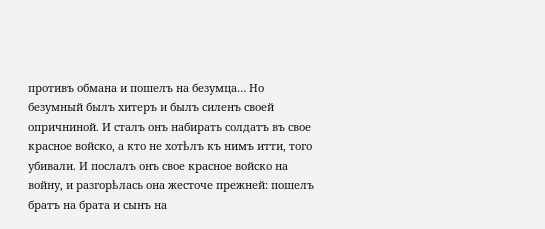противъ обмана и пошелъ на безумца… Но безумный былъ хитеръ и былъ силенъ своей опричниной. И сталъ онъ набирать солдатъ въ свое красное войско, а кто не хотѣлъ къ нимъ итти, того убивали. И послалъ онъ свое красное войско на войну, и разгорѣлась она жесточе прежней: пошелъ братъ на брата и сынъ на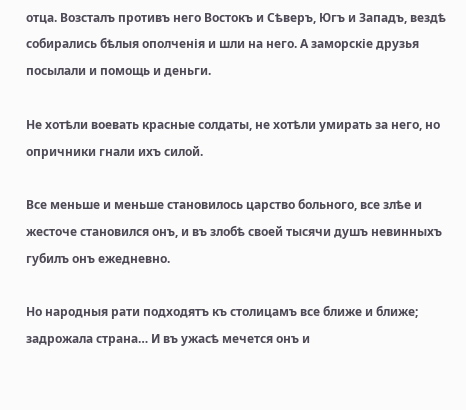отца. Возсталъ противъ него Востокъ и Сѣверъ, Югъ и Западъ, вездѣ собирались бѣлыя ополченія и шли на него. А заморскіе друзья посылали и помощь и деньги.

Не хотѣли воевать красные солдаты, не хотѣли умирать за него, но опричники гнали ихъ силой.

Все меньше и меньше становилось царство больного, все злѣе и жесточе становился онъ, и въ злобѣ своей тысячи душъ невинныхъ губилъ онъ ежедневно.

Но народныя рати подходятъ къ столицамъ все ближе и ближе; задрожала страна… И въ ужасѣ мечется онъ и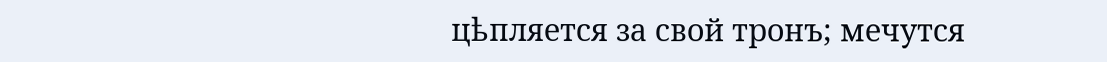цѣпляется за свой тронъ; мечутся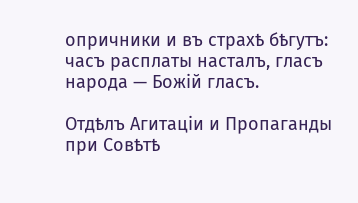опричники и въ страхѣ бѣгутъ: часъ расплаты насталъ, гласъ народа — Божій гласъ.

Отдѣлъ Агитаціи и Пропаганды при Совѣтѣ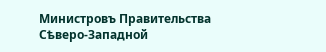Министровъ Правительства Сѣверо-Западной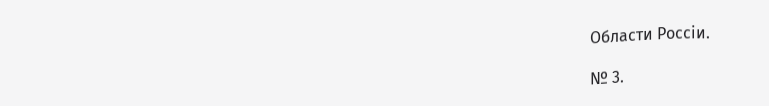Области Россіи.

№ 3.